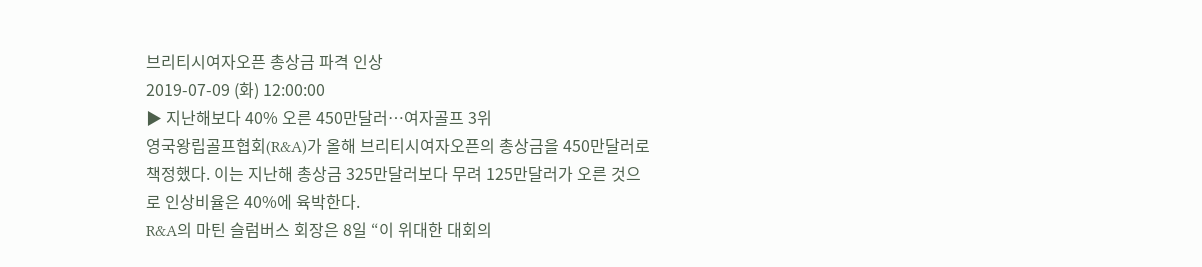브리티시여자오픈 총상금 파격 인상
2019-07-09 (화) 12:00:00
▶ 지난해보다 40% 오른 450만달러…여자골프 3위
영국왕립골프협회(R&A)가 올해 브리티시여자오픈의 총상금을 450만달러로 책정했다. 이는 지난해 총상금 325만달러보다 무려 125만달러가 오른 것으로 인상비율은 40%에 육박한다.
R&A의 마틴 슬럼버스 회장은 8일 “이 위대한 대회의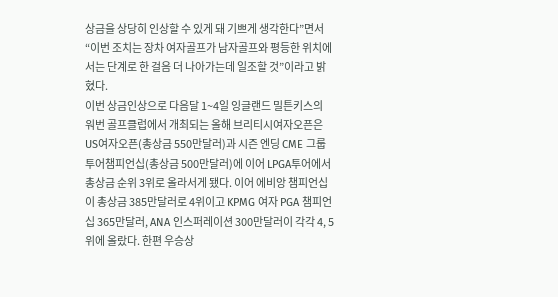상금을 상당히 인상할 수 있게 돼 기쁘게 생각한다”면서 “이번 조치는 장차 여자골프가 남자골프와 평등한 위치에 서는 단계로 한 걸음 더 나아가는데 일조할 것”이라고 밝혔다.
이번 상금인상으로 다음달 1~4일 잉글랜드 밀튼키스의 워번 골프클럽에서 개최되는 올해 브리티시여자오픈은 US여자오픈(총상금 550만달러)과 시즌 엔딩 CME 그룹 투어챔피언십(총상금 500만달러)에 이어 LPGA투어에서 총상금 순위 3위로 올라서게 됐다. 이어 에비앙 챔피언십이 총상금 385만달러로 4위이고 KPMG 여자 PGA 챔피언십 365만달러, ANA 인스퍼레이션 300만달러이 각각 4, 5위에 올랐다. 한편 우승상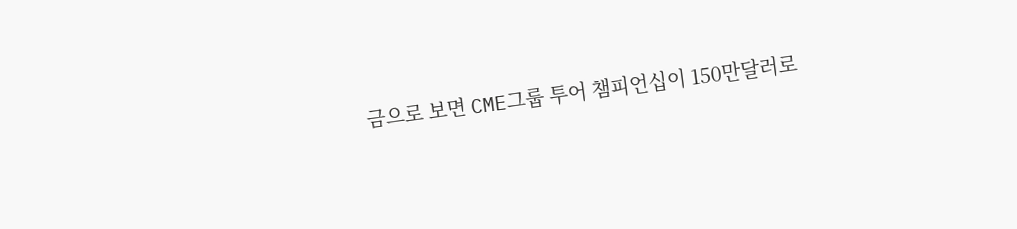금으로 보면 CME그룹 투어 챔피언십이 150만달러로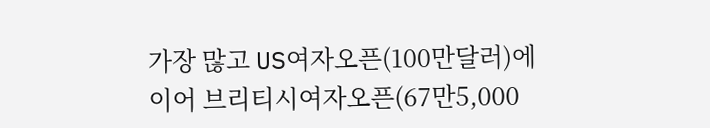가장 많고 US여자오픈(100만달러)에 이어 브리티시여자오픈(67만5,000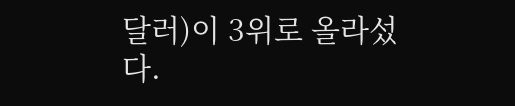달러)이 3위로 올라섰다.